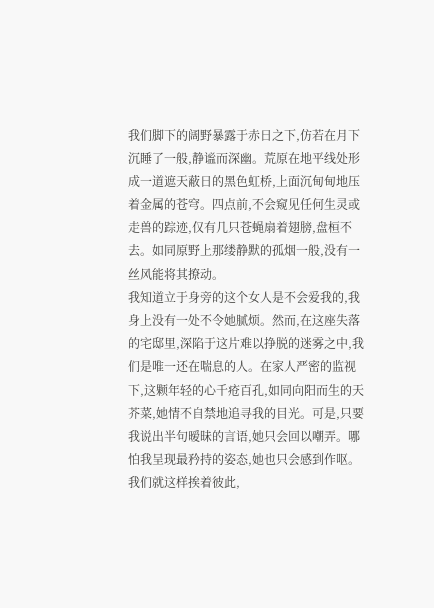我们脚下的阔野暴露于赤日之下,仿若在月下沉睡了一般,静谧而深幽。荒原在地平线处形成一道遮天蔽日的黑色虹桥,上面沉甸甸地压着金属的苍穹。四点前,不会窥见任何生灵或走兽的踪迹,仅有几只苍蝇扇着翅膀,盘桓不去。如同原野上那缕静默的孤烟一般,没有一丝风能将其撩动。
我知道立于身旁的这个女人是不会爱我的,我身上没有一处不令她腻烦。然而,在这座失落的宅邸里,深陷于这片难以挣脱的迷雾之中,我们是唯一还在喘息的人。在家人严密的监视下,这颗年轻的心千疮百孔,如同向阳而生的天芥菜,她情不自禁地追寻我的目光。可是,只要我说出半句暧昧的言语,她只会回以嘲弄。哪怕我呈现最矜持的姿态,她也只会感到作呕。我们就这样挨着彼此,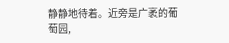静静地待着。近旁是广袤的葡萄园,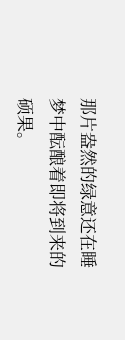那片盎然的绿意还在睡梦中酝酿着即将到来的硕果。